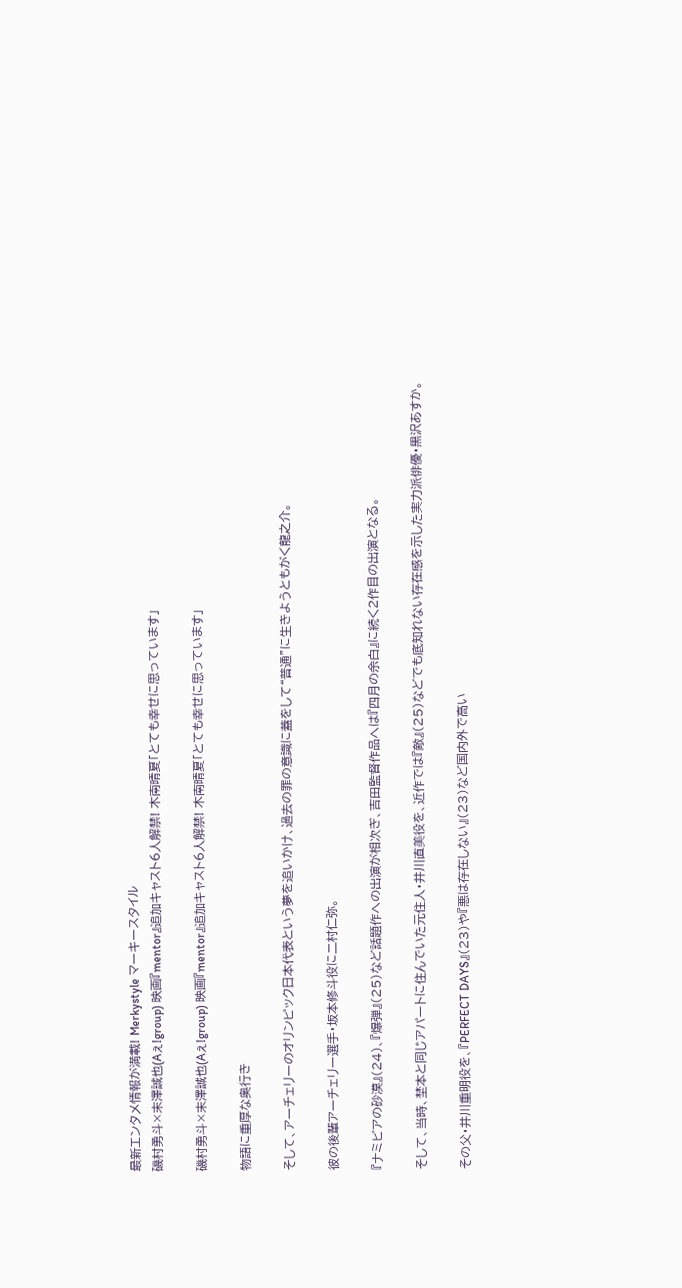最新エンタメ情報が満載! Merkystyle マーキースタイル
磯村勇斗×末澤誠也(Aぇ!group) 映画『mentor』追加キャスト6人解禁! 木南晴夏「とても幸せに思っています」

磯村勇斗×末澤誠也(Aぇ!group) 映画『mentor』追加キャスト6人解禁! 木南晴夏「とても幸せに思っています」

物語に重厚な奥行き

そして、アーチェリーのオリンピック日本代表という夢を追いかけ、過去の罪の意識に蓋をして“普通”に生きようともがく龍之介。

彼の後輩アーチェリー選手・坂本修斗役に二村仁弥。

『ナミビアの砂漠』(24)、『爆弾』(25)など話題作への出演が相次ぎ、吉田監督作品へは『四月の余白』に続く2作目の出演となる。

そして、当時、埜本と同じアパートに住んでいた元住人・井川直美役を、近作では『敵』(25)などでも底知れない存在感を示した実力派俳優・黒沢あすか。

その父・井川重明役を、『PERFECT DAYS』(23)や『悪は存在しない』(23)など国内外で高い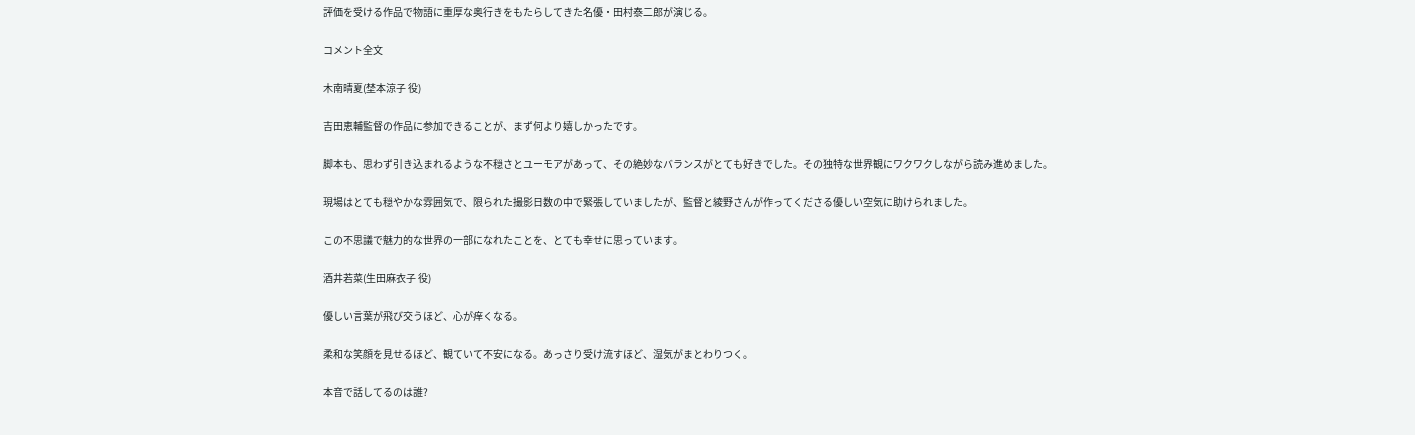評価を受ける作品で物語に重厚な奥行きをもたらしてきた名優・田村泰二郎が演じる。

コメント全文

木南晴夏(埜本涼子 役)

吉田恵輔監督の作品に参加できることが、まず何より嬉しかったです。

脚本も、思わず引き込まれるような不穏さとユーモアがあって、その絶妙なバランスがとても好きでした。その独特な世界観にワクワクしながら読み進めました。

現場はとても穏やかな雰囲気で、限られた撮影日数の中で緊張していましたが、監督と綾野さんが作ってくださる優しい空気に助けられました。

この不思議で魅力的な世界の一部になれたことを、とても幸せに思っています。

酒井若菜(生田麻衣子 役)

優しい言葉が飛び交うほど、心が痒くなる。

柔和な笑顔を見せるほど、観ていて不安になる。あっさり受け流すほど、湿気がまとわりつく。

本音で話してるのは誰?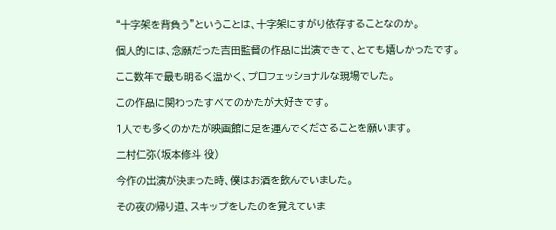“十字架を背負う”ということは、十字架にすがり依存することなのか。

個人的には、念願だった吉田監督の作品に出演できて、とても嬉しかったです。

ここ数年で最も明るく温かく、プロフェッショナルな現場でした。

この作品に関わったすべてのかたが大好きです。

1人でも多くのかたが映画館に足を運んでくださることを願います。

二村仁弥(坂本修斗 役)

今作の出演が決まった時、僕はお酒を飲んでいました。

その夜の帰り道、スキップをしたのを覚えていま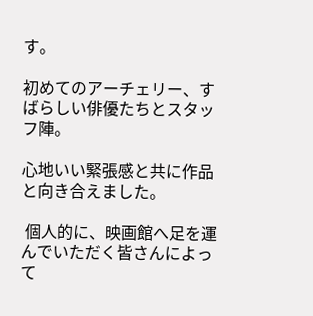す。

初めてのアーチェリー、すばらしい俳優たちとスタッフ陣。

心地いい緊張感と共に作品と向き合えました。

 個人的に、映画館へ足を運んでいただく皆さんによって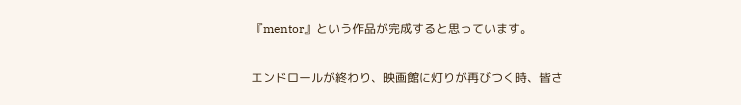『mentor』という作品が完成すると思っています。

エンドロールが終わり、映画館に灯りが再びつく時、皆さ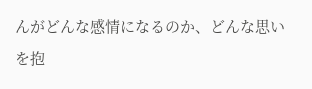んがどんな感情になるのか、どんな思いを抱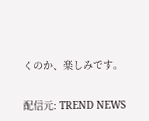くのか、楽しみです。

配信元: TREND NEWS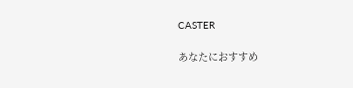CASTER

あなたにおすすめ